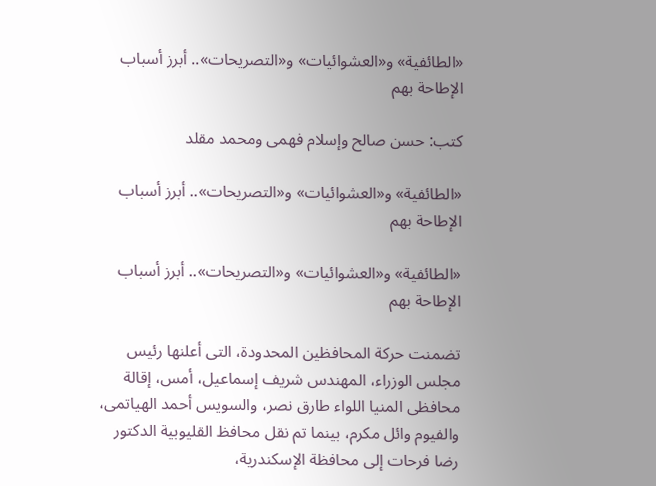«الطائفية» و«العشوائيات» و«التصريحات».. أبرز أسباب الإطاحة بهم

كتب: حسن صالح وإسلام فهمى ومحمد مقلد

«الطائفية» و«العشوائيات» و«التصريحات».. أبرز أسباب الإطاحة بهم

«الطائفية» و«العشوائيات» و«التصريحات».. أبرز أسباب الإطاحة بهم

تضمنت حركة المحافظين المحدودة، التى أعلنها رئيس مجلس الوزراء، المهندس شريف إسماعيل، أمس، إقالة محافظى المنيا اللواء طارق نصر، والسويس أحمد الهياتمى، والفيوم وائل مكرم، بينما تم نقل محافظ القليوبية الدكتور رضا فرحات إلى محافظة الإسكندرية،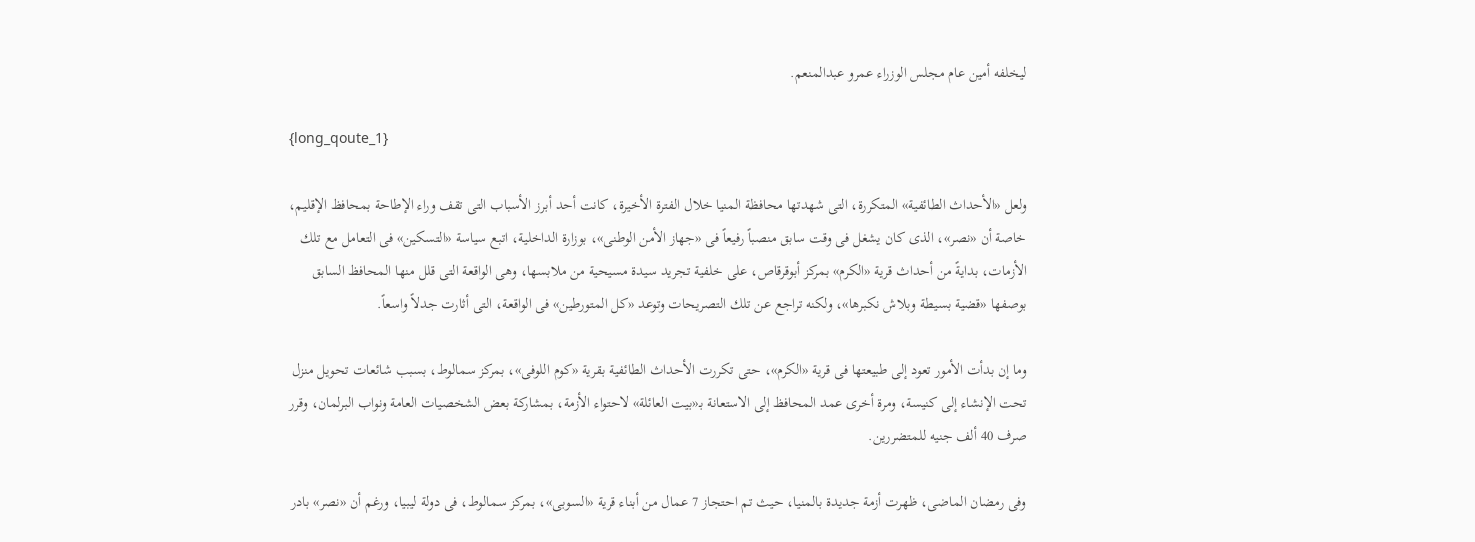ليخلفه أمين عام مجلس الوزراء عمرو عبدالمنعم.

{long_qoute_1}

ولعل «الأحداث الطائفية» المتكررة، التى شهدتها محافظة المنيا خلال الفترة الأخيرة، كانت أحد أبرز الأسباب التى تقف وراء الإطاحة بمحافظ الإقليم، خاصة أن «نصر»، الذى كان يشغل فى وقت سابق منصباً رفيعاً فى «جهاز الأمن الوطنى»، بوزارة الداخلية، اتبع سياسة «التسكين» فى التعامل مع تلك الأزمات، بدايةً من أحداث قرية «الكرم» بمركز أبوقرقاص، على خلفية تجريد سيدة مسيحية من ملابسها، وهى الواقعة التى قلل منها المحافظ السابق بوصفها «قضية بسيطة وبلاش نكبرها»، ولكنه تراجع عن تلك التصريحات وتوعد «كل المتورطين» فى الواقعة، التى أثارت جدلاً واسعاً.

وما إن بدأت الأمور تعود إلى طبيعتها فى قرية «الكرم»، حتى تكررت الأحداث الطائفية بقرية «كوم اللوفى»، بمركز سمالوط، بسبب شائعات تحويل منزل تحت الإنشاء إلى كنيسة، ومرة أخرى عمد المحافظ إلى الاستعانة بـ«بيت العائلة» لاحتواء الأزمة، بمشاركة بعض الشخصيات العامة ونواب البرلمان، وقرر صرف 40 ألف جنيه للمتضررين.

وفى رمضان الماضى، ظهرت أزمة جديدة بالمنيا، حيث تم احتجاز 7 عمال من أبناء قرية «السوبى»، بمركز سمالوط، فى دولة ليبيا، ورغم أن «نصر» بادر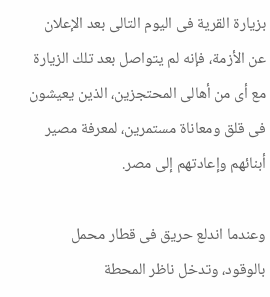بزيارة القرية فى اليوم التالى بعد الإعلان عن الأزمة، فإنه لم يتواصل بعد تلك الزيارة مع أى من أهالى المحتجزين، الذين يعيشون فى قلق ومعاناة مستمرين، لمعرفة مصير أبنائهم وإعادتهم إلى مصر.

وعندما اندلع حريق فى قطار محمل بالوقود، وتدخل ناظر المحطة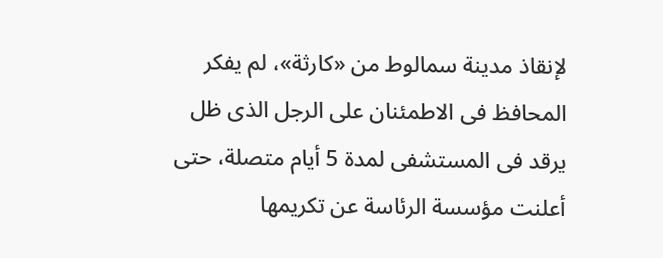لإنقاذ مدينة سمالوط من «كارثة»، لم يفكر المحافظ فى الاطمئنان على الرجل الذى ظل يرقد فى المستشفى لمدة 5 أيام متصلة، حتى أعلنت مؤسسة الرئاسة عن تكريمها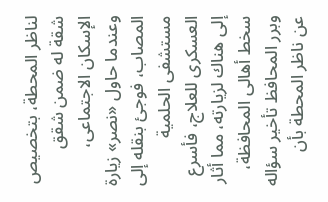لناظر المحطة، بتخصيص شقة له ضمن شقق الإسكان الاجتماعى، وعندما حاول «نصر» زيارة المصاب، فوجئ بنقله إلى مستشفى الحلمية العسكرى للعلاج، فأسرع إلى هناك لزيارته، مما أثار سخط أهالى المحافظة، وبرر المحافظ تأخير سؤاله عن ناظر المحطة بأن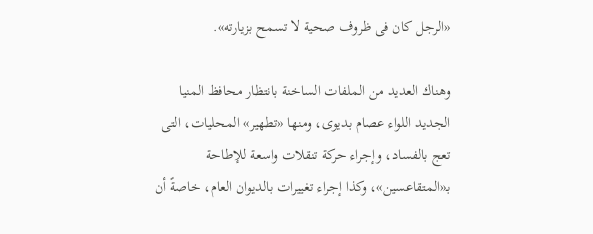«الرجل كان فى ظروف صحية لا تسمح بزيارته».

وهناك العديد من الملفات الساخنة بانتظار محافظ المنيا الجديد اللواء عصام بديوى، ومنها «تطهير» المحليات، التى تعج بالفساد، وإجراء حركة تنقلات واسعة للإطاحة بـ«المتقاعسين»، وكذا إجراء تغييرات بالديوان العام، خاصةً أن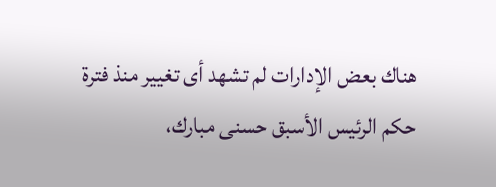هناك بعض الإدارات لم تشهد أى تغيير منذ فترة حكم الرئيس الأسبق حسنى مبارك،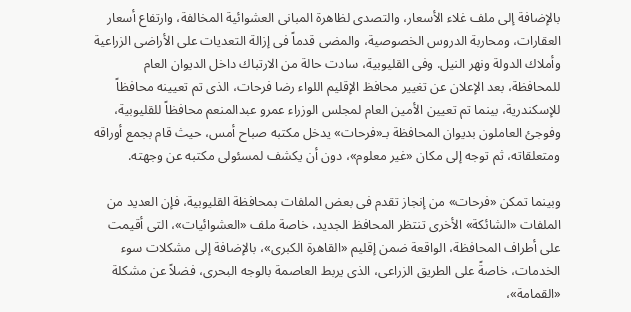بالإضافة إلى ملف غلاء الأسعار، والتصدى لظاهرة المبانى العشوائية المخالفة، وارتفاع أسعار العقارات، ومحاربة الدروس الخصوصية، والمضى قدماً فى إزالة التعديات على الأراضى الزراعية وأملاك الدولة ونهر النيل. وفى القليوبية، سادت حالة من الارتباك داخل الديوان العام للمحافظة، بعد الإعلان عن تغيير محافظ الإقليم اللواء رضا فرحات، الذى تم تعيينه محافظاً للإسكندرية، بينما تم تعيين الأمين العام لمجلس الوزراء عمرو عبدالمنعم محافظاً للقليوبية، وفوجئ العاملون بديوان المحافظة بـ«فرحات» يدخل مكتبه صباح أمس، حيث قام بجمع أوراقه ومتعلقاته، ثم توجه إلى مكان «غير معلوم»، دون أن يكشف لمسئولى مكتبه عن وجهته.

وبينما تمكن «فرحات» من إنجاز تقدم فى بعض الملفات بمحافظة القليوبية، فإن العديد من الملفات «الشائكة» الأخرى تنتظر المحافظ الجديد، خاصة ملف «العشوائيات»، التى أقيمت على أطراف المحافظة، الواقعة ضمن إقليم «القاهرة الكبرى»، بالإضافة إلى مشكلات سوء الخدمات، خاصةً على الطريق الزراعى، الذى يربط العاصمة بالوجه البحرى، فضلاً عن مشكلة «القمامة»،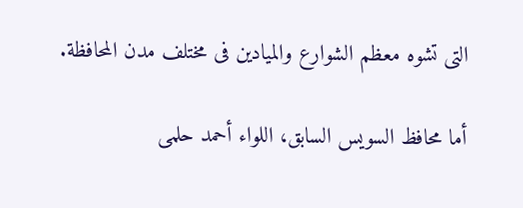التى تشوه معظم الشوارع والميادين فى مختلف مدن المحافظة.

أما محافظ السويس السابق، اللواء أحمد حلمى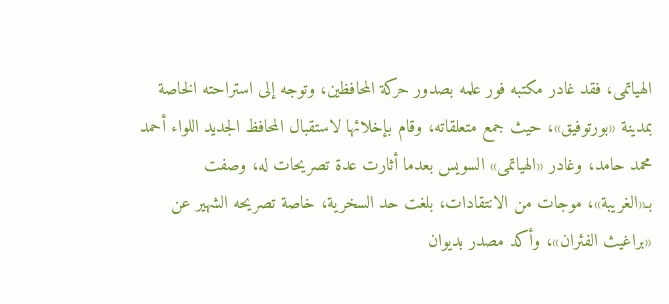الهياتمى، فقد غادر مكتبه فور علمه بصدور حركة المحافظين، وتوجه إلى استراحته الخاصة بمدينة «بورتوفيق»، حيث جمع متعلقاته، وقام بإخلائها لاستقبال المحافظ الجديد اللواء أحمد محمد حامد، وغادر «الهياتمى» السويس بعدما أثارت عدة تصريحات له، وصفت بـ«الغريبة»، موجات من الانتقادات، بلغت حد السخرية، خاصة تصريحه الشهير عن «براغيث الفئران»، وأكد مصدر بديوان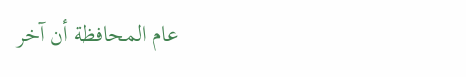عام المحافظة أن آخر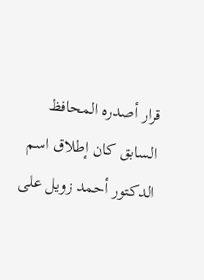قرار أصدره المحافظ السابق كان إطلاق اسم الدكتور أحمد زويل على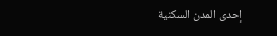إحدى المدن السكنية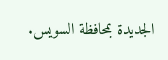الجديدة بمحافظة السويس.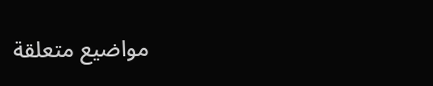مواضيع متعلقة